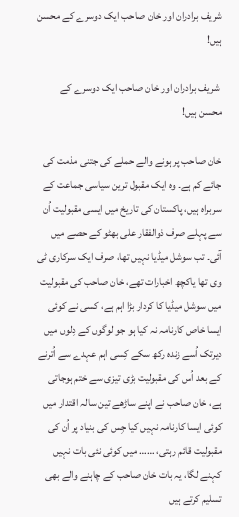شریف برادران اور خان صاحب ایک دوسرے کے محسن ہیں!

 شریف برادران اور خان صاحب ایک دوسرے کے محسن ہیں!

خان صاحب پر ہونے والے حملے کی جتنی مذمت کی جائے کم ہے۔ وہ ایک مقبول ترین سیاسی جماعت کے سربراہ ہیں، پاکستان کی تاریخ میں ایسی مقبولیت اُن سے پہلے صرف ذوالفقار علی بھٹو کے حصے میں آئی۔ تب سوشل میڈیا نہیں تھا، صرف ایک سرکاری ٹی وی تھا یاکچھ اخبارات تھے، خان صاحب کی مقبولیت میں سوشل میڈیا کا کردار بڑا اہم ہے، کسی نے کوئی ایسا خاص کارنامہ نہ کیا ہو جو لوگوں کے دِلوں میں دیرتک اُسے زندہ رکھ سکے کِسی اہم عہدے سے اُترنے کے بعد اُس کی مقبولیت بڑی تیزی سے ختم ہوجاتی ہے، خان صاحب نے اپنے ساڑھے تین سالہ اقتدار میں کوئی ایسا کارنامہ نہیں کیا جِس کی بنیاد پر اُن کی مقبولیت قائم رہتی، …… میں کوئی نئی بات نہیں کہنے لگا، یہ بات خان صاحب کے چاہنے والے بھی تسلیم کرتے ہیں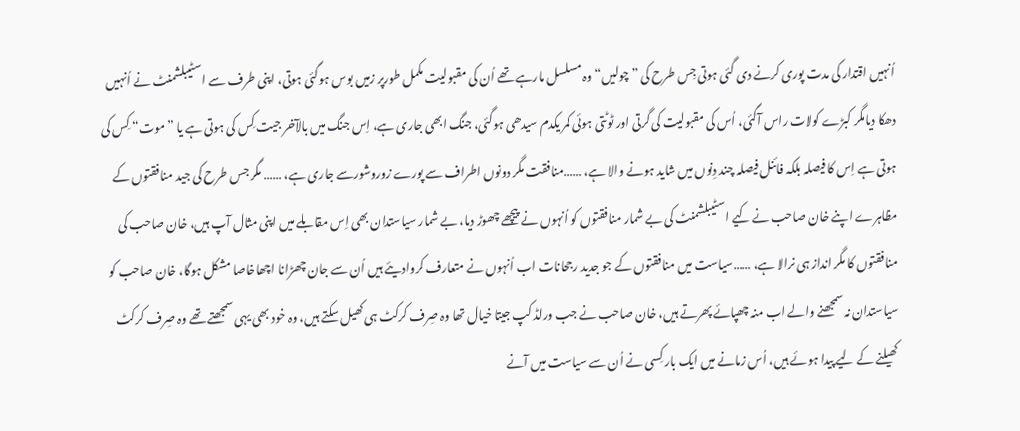اُنہیں اقتدار کی مدت پوری کرنے دی گئی ہوتی جِس طرح کی ”چولیں“ وہ مسلسل مارہے تھے اُن کی مقبولیت مکمل طورپر زمیں بوس ہوگئی ہوتی، اپنی طرف سے اسٹیبلشمنٹ نے اُنہیں دھکا دیامگر کبڑے کولات راس آگئی، اُس کی مقبولیت کی گرتی اور ٹوٹتی ہوئی کمر یکدم سیدھی ہوگئی، جنگ ابھی جاری ہے، اِس جنگ میں بالآخر جیت کِس کی ہوتی ہے یا ”موت“ کِس کی ہوتی ہے اِس کا فیصلہ بلکہ فائنل فیصلہ چند دِنوں میں شاید ہونے والا ہے، ……منافقت مگر دونوں اطراف سے پورے زوروشورسے جاری ہے، …… مگر جس طرح کی جید منافقتوں کے مظاہرے اپنے خان صاحب نے کیے اسٹیبلشمنٹ کی بے شمار منافقتوں کو اُنہوں نے پیچھے چھوڑ دیا، بے شمار سیاستدان بھی اِس مقابلے میں اپنی مثال آپ ہیں، خان صاحب کی منافقتوں کا مگر انداز ہی نرالا ہے، ……سیاست میں منافقتوں کے جو جدید رجحانات اب اُنہوں نے متعارف کروادیئے ہیں اُن سے جان چھڑانا اچھاخاصا مشکل ہوگا، خان صاحب کو سیاستدان نہ سمجھنے والے اب منہ چھپائے پھرتے ہیں، خان صاحب نے جب ورلڈ کپ جیتا خیال تھا وہ صِرف کرکٹ ہی کھیل سکتے ہیں، وہ خود بھی یہی سمجھتے تھے وہ صِرف کرکٹ کھیلنے کے لیے پیدا ہوئے ہیں، اُس زمانے میں ایک بار کِسی نے اُن سے سیاست میں آنے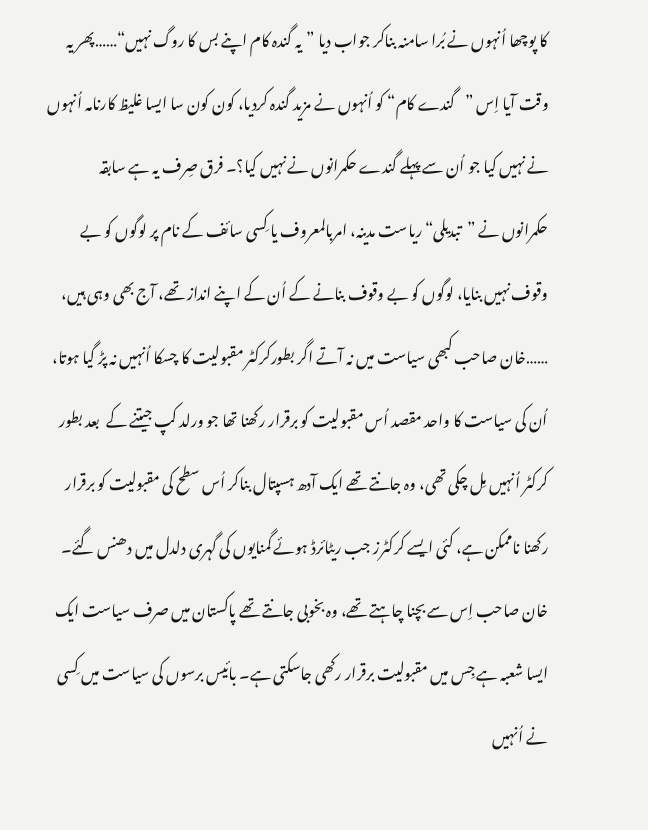کا پوچھا اُنہوں نے بُرا سامنہ بناکر جواب دیا ”یہ گندہ کام اپنے بس کا روگ نہیں“……پھر یہ وقت آیا اِس ”گندے کام“ کو اُنہوں نے مزید گندہ کردیا، کون کون سا ایسا غلیظ کارنامہ اُنہوں نے نہیں کیا جو اُن سے پہلے گندے حکمرانوں نے نہیں کیا؟۔ فرق صِرف یہ ہے سابقہ حکمرانوں نے ”تبدیلی“ ریاست مدینہ، امربالمعروف یا کِسی سائف کے نام پر لوگوں کو بے وقوف نہیں بنایا، لوگوں کو بے وقوف بنانے کے اُن کے اپنے انداز تھے، آج بھی وہی ہیں، ……خان صاحب کبھی سیاست میں نہ آتے اگر بطورکرکٹر مقبولیت کا چسکا اُنہیں نہ پڑ گیا ہوتا، اُن کی سیاست کا واحد مقصد اُس مقبولیت کو برقرار رکھنا تھا جو ورلد کپ جیتنے کے  بعد بطور کرکٹر اُنہیں مِل چکی تھی، وہ جانتے تھے ایک آدھ ہسپتال بناکر اُس سطح کی مقبولیت کو برقرار رکھنا ناممکن ہے، کئی ایسے کرکٹرز جب ریٹائرڈ ہوئے گمنایوں کی گہری دلدل میں دھنس گئے۔ خان صاحب اِس سے بچنا چاہتے تھے، وہ بخوبی جانتے تھے پاکستان میں صرف سیاست ایک ایسا شعبہ ہے جِس میں مقبولیت برقرار رکھی جاسکتی ہے۔ بائیس برسوں کی سیاست میں کِسی نے اُنہیں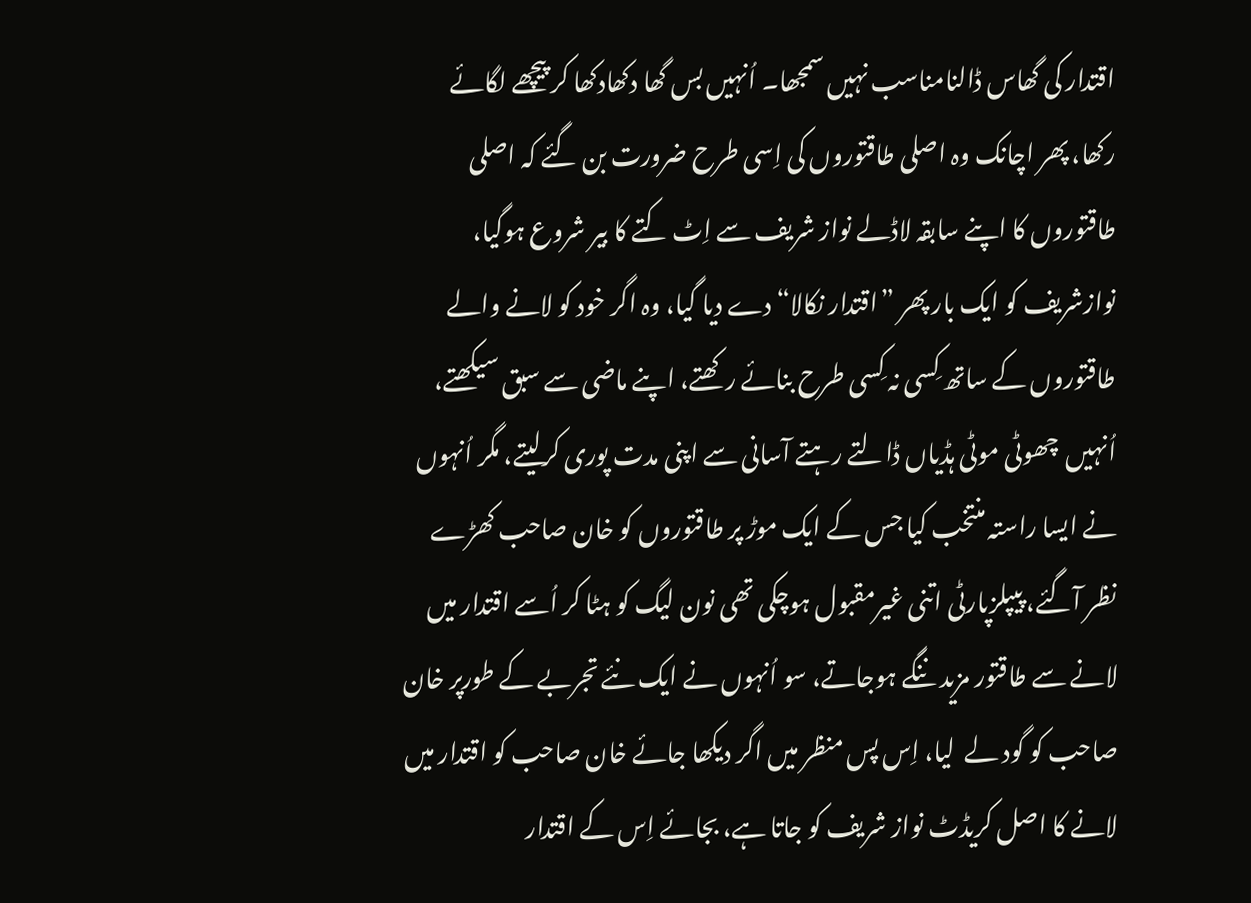اقتدار کی گھاس ڈالنامناسب نہیں سمجھا۔ اُنہیں بس گھا دکھادکھا کر پیچھے لگائے رکھا، پھر اچانک وہ اصلی طاقتوروں کی اِسی طرح ضرورت بن گئے کہ اصلی طاقتوروں کا اپنے سابقہ لاڈلے نواز شریف سے اِٹ کتے کا بیر شروع ہوگیا، نوازشریف کو ایک بار پھر ”اقتدار نکالا“ دے دیا گیا، وہ اگر خود کو لانے والے طاقتوروں کے ساتھ کِسی نہ کِسی طرح بنائے رکھتے، اپنے ماضی سے سبق سیکھتے، اُنہیں  چھوٹی موٹی ہڈیاں ڈالتے رہتے آسانی سے اپنی مدت پوری کرلیتے، مگر اُنہوں نے ایسا راستہ منتخب کیا جس کے ایک موڑ پر طاقتوروں کو خان صاحب کھڑے نظر آگئے، پیپلزپارٹی اتنی غیرمقبول ہوچکی تھی نون لیگ کو ہٹا کر اُسے اقتدار میں لانے سے طاقتور مزید ننگے ہوجاتے، سو اُنہوں نے ایک نئے تجربے کے طورپر خان صاحب کو گود لے  لیا، اِس پس منظر میں اگر دیکھا جائے خان صاحب کو اقتدار میں لانے کا اصل کریڈٹ نواز شریف کو جاتا ہے، بجائے اِس کے اقتدار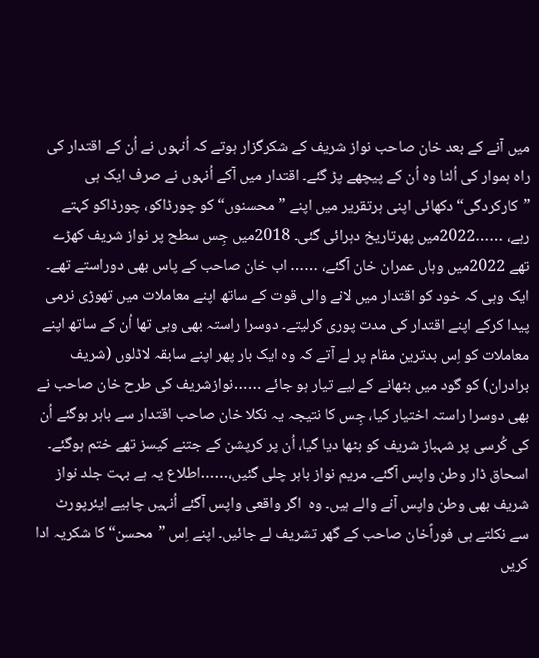میں آنے کے بعد خان صاحب نواز شریف کے شکرگزار ہوتے کہ اُنہوں نے اُن کے اقتدار کی راہ ہموار کی اُلٹا وہ اُن کے پیچھے پڑ گئے۔ اقتدار میں آکے اُنہوں نے صرف ایک ہی ”کارکردگی“ دکھائی اپنی ہرتقریر میں اپنے ”محسنوں“ کو چورڈاکو، چورڈاکو کہتے رہے، ……2022میں پھرتاریخ دہرائی گئی۔ 2018میں جِس سطح پر نواز شریف کھڑے تھے 2022میں وہاں عمران خان آگئے، …… اب خان صاحب کے پاس بھی دوراستے تھے۔ ایک وہی کہ خود کو اقتدار میں لانے والی قوت کے ساتھ اپنے معاملات میں تھوڑی نرمی پیدا کرکے اپنے اقتدار کی مدت پوری کرلیتے۔ دوسرا راستہ بھی وہی تھا اُن کے ساتھ اپنے معاملات کو اِس بدترین مقام پر لے آتے کہ وہ ایک بار پھر اپنے سابقہ لاڈلوں (شریف برادران) کو گود میں بٹھانے کے لیے تیار ہو جائے ……نوازشریف کی طرح خان صاحب نے بھی دوسرا راستہ اختیار کیا، جِس کا نتیجہ یہ نکلا خان صاحب اقتدار سے باہر ہوگئے اُن کی کُرسی پر شہباز شریف کو بٹھا دیا گیا، اُن پر کرپشن کے جتنے کیسز تھے ختم ہوگئے۔ اسحاق ڈار وطن واپس آگئے۔ مریم نواز باہر چلی گئیں،……اطلاع یہ ہے بہت جلد نواز شریف بھی وطن واپس آنے والے ہیں۔ وہ  اگر واقعی واپس آگئے اُنہیں چاہیے ایئرپورٹ سے نکلتے ہی فوراًخان صاحب کے گھر تشریف لے جائیں۔ اپنے اِس ”محسن“ کا شکریہ ادا کریں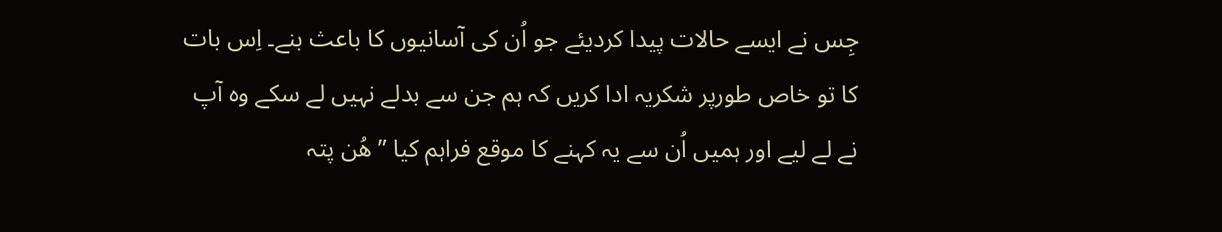جِس نے ایسے حالات پیدا کردیئے جو اُن کی آسانیوں کا باعث بنے۔ اِس بات کا تو خاص طورپر شکریہ ادا کریں کہ ہم جن سے بدلے نہیں لے سکے وہ آپ نے لے لیے اور ہمیں اُن سے یہ کہنے کا موقع فراہم کیا ”ھُن پتہ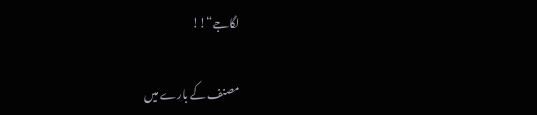لگاجے“!!

مصنف کے بارے میں